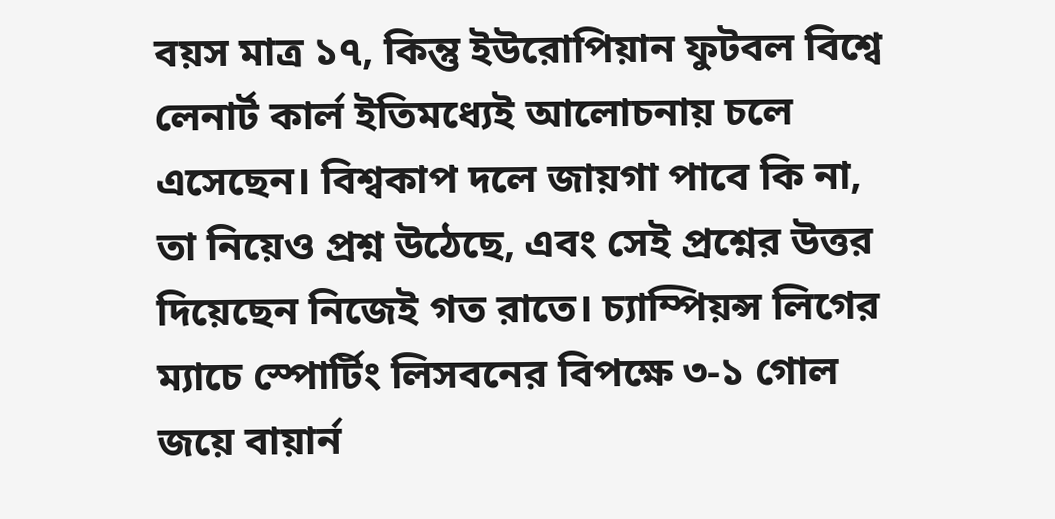বয়স মাত্র ১৭, কিন্তু ইউরোপিয়ান ফুটবল বিশ্বে লেনার্ট কার্ল ইতিমধ্যেই আলোচনায় চলে এসেছেন। বিশ্বকাপ দলে জায়গা পাবে কি না, তা নিয়েও প্রশ্ন উঠেছে, এবং সেই প্রশ্নের উত্তর দিয়েছেন নিজেই গত রাতে। চ্যাম্পিয়ন্স লিগের ম্যাচে স্পোর্টিং লিসবনের বিপক্ষে ৩-১ গোল জয়ে বায়ার্ন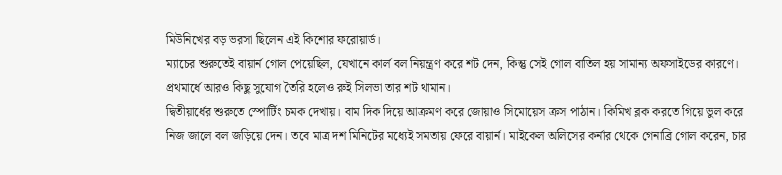মিউনিখের বড় ভরসা ছিলেন এই কিশোর ফরোয়ার্ড।
ম্যাচের শুরুতেই বায়ার্ন গোল পেয়েছিল, যেখানে কার্ল বল নিয়ন্ত্রণ করে শট দেন, কিন্তু সেই গোল বাতিল হয় সামান্য অফসাইডের কারণে। প্রথমার্ধে আরও কিছু সুযোগ তৈরি হলেও রুই সিলভা তার শট থামান।
দ্বিতীয়ার্ধের শুরুতে স্পোর্টিং চমক দেখায়। বাম দিক দিয়ে আক্রমণ করে জোয়াও সিমোয়েস ক্রস পাঠান। কিমিখ ব্লক করতে গিয়ে ভুল করে নিজ জালে বল জড়িয়ে দেন। তবে মাত্র দশ মিনিটের মধ্যেই সমতায় ফেরে বায়ার্ন। মাইকেল অলিসের কর্নার থেকে গেনাব্রি গোল করেন, চার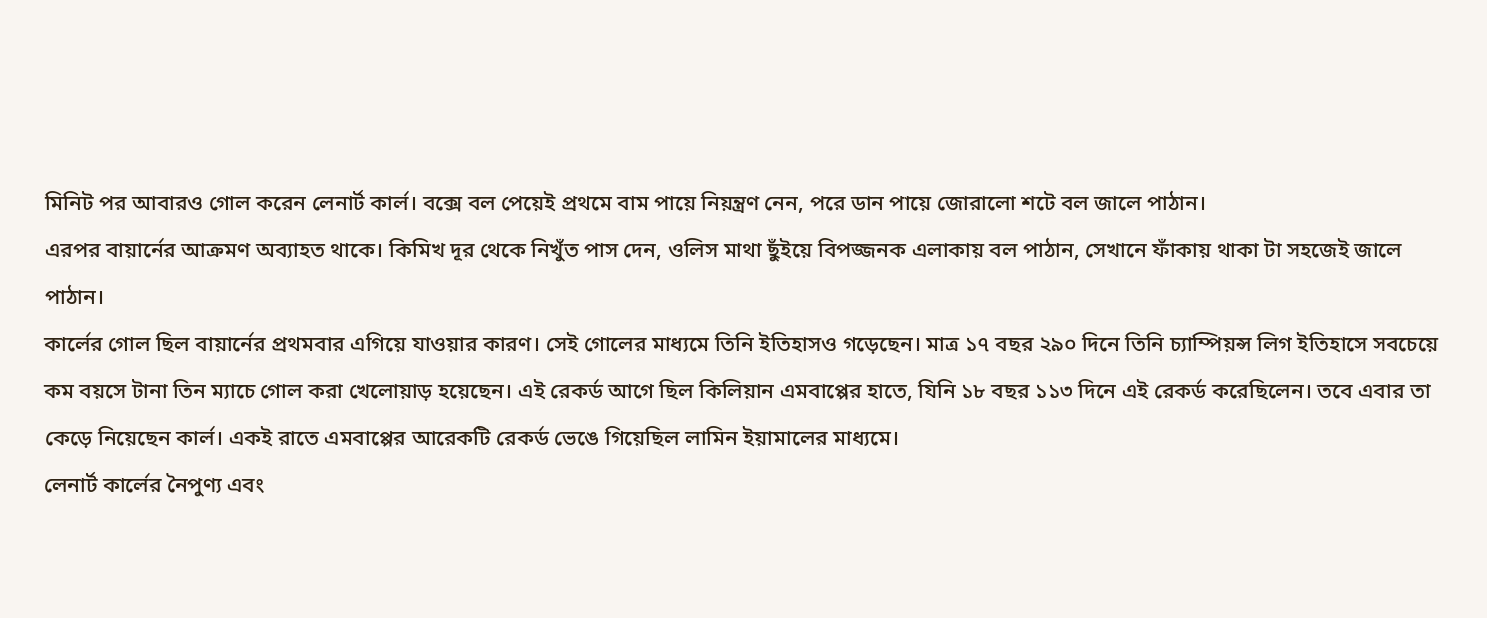মিনিট পর আবারও গোল করেন লেনার্ট কার্ল। বক্সে বল পেয়েই প্রথমে বাম পায়ে নিয়ন্ত্রণ নেন, পরে ডান পায়ে জোরালো শটে বল জালে পাঠান।
এরপর বায়ার্নের আক্রমণ অব্যাহত থাকে। কিমিখ দূর থেকে নিখুঁত পাস দেন, ওলিস মাথা ছুঁইয়ে বিপজ্জনক এলাকায় বল পাঠান, সেখানে ফাঁকায় থাকা টা সহজেই জালে পাঠান।
কার্লের গোল ছিল বায়ার্নের প্রথমবার এগিয়ে যাওয়ার কারণ। সেই গোলের মাধ্যমে তিনি ইতিহাসও গড়েছেন। মাত্র ১৭ বছর ২৯০ দিনে তিনি চ্যাম্পিয়ন্স লিগ ইতিহাসে সবচেয়ে কম বয়সে টানা তিন ম্যাচে গোল করা খেলোয়াড় হয়েছেন। এই রেকর্ড আগে ছিল কিলিয়ান এমবাপ্পের হাতে, যিনি ১৮ বছর ১১৩ দিনে এই রেকর্ড করেছিলেন। তবে এবার তা কেড়ে নিয়েছেন কার্ল। একই রাতে এমবাপ্পের আরেকটি রেকর্ড ভেঙে গিয়েছিল লামিন ইয়ামালের মাধ্যমে।
লেনার্ট কার্লের নৈপুণ্য এবং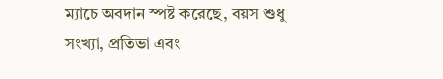ম্যাচে অবদান স্পষ্ট করেছে, বয়স শুধু সংখ্যা, প্রতিভা এবং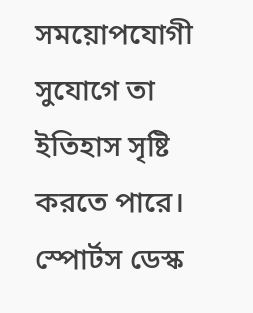সময়োপযোগী সুযোগে তা ইতিহাস সৃষ্টি করতে পারে।
স্পোর্টস ডেস্ক